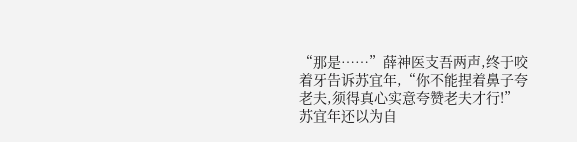“那是……”薛神医支吾两声,终于咬着牙告诉苏宜年,“你不能捏着鼻子夸老夫,须得真心实意夸赞老夫才行!”
苏宜年还以为自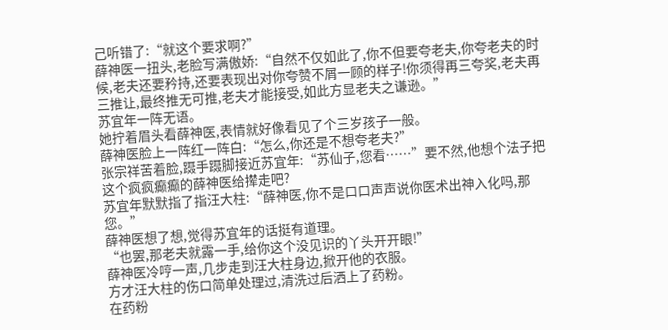己听错了:“就这个要求啊?”
薛神医一扭头,老脸写满傲娇:“自然不仅如此了,你不但要夸老夫,你夸老夫的时候,老夫还要矜持,还要表现出对你夸赞不屑一顾的样子!你须得再三夸奖,老夫再三推让,最终推无可推,老夫才能接受,如此方显老夫之谦逊。”
苏宜年一阵无语。
她拧着眉头看薛神医,表情就好像看见了个三岁孩子一般。
薛神医脸上一阵红一阵白:“怎么,你还是不想夸老夫?”
张宗祥苦着脸,蹑手蹑脚接近苏宜年:“苏仙子,您看……”要不然,他想个法子把这个疯疯癫癫的薛神医给撵走吧?
苏宜年默默指了指汪大柱:“薛神医,你不是口口声声说你医术出神入化吗,那您。”
薛神医想了想,觉得苏宜年的话挺有道理。
“也罢,那老夫就露一手,给你这个没见识的丫头开开眼!”
薛神医冷哼一声,几步走到汪大柱身边,掀开他的衣服。
方才汪大柱的伤口简单处理过,清洗过后洒上了药粉。
在药粉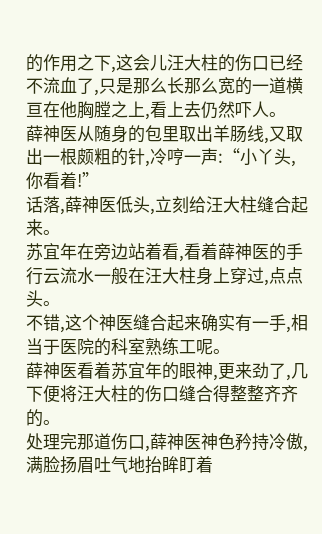的作用之下,这会儿汪大柱的伤口已经不流血了,只是那么长那么宽的一道横亘在他胸膛之上,看上去仍然吓人。
薛神医从随身的包里取出羊肠线,又取出一根颇粗的针,冷哼一声:“小丫头,你看着!”
话落,薛神医低头,立刻给汪大柱缝合起来。
苏宜年在旁边站着看,看着薛神医的手行云流水一般在汪大柱身上穿过,点点头。
不错,这个神医缝合起来确实有一手,相当于医院的科室熟练工呢。
薛神医看着苏宜年的眼神,更来劲了,几下便将汪大柱的伤口缝合得整整齐齐的。
处理完那道伤口,薛神医神色矜持冷傲,满脸扬眉吐气地抬眸盯着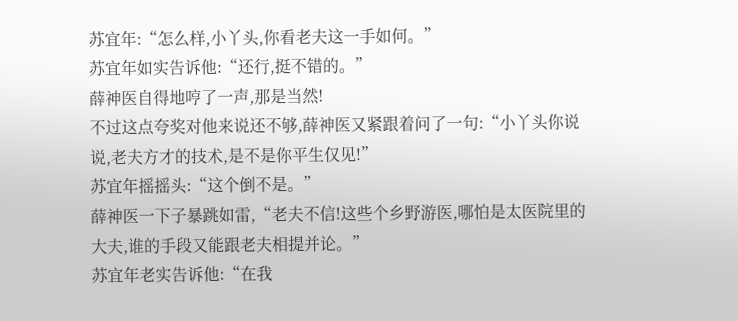苏宜年:“怎么样,小丫头,你看老夫这一手如何。”
苏宜年如实告诉他:“还行,挺不错的。”
薛神医自得地哼了一声,那是当然!
不过这点夸奖对他来说还不够,薛神医又紧跟着问了一句:“小丫头你说说,老夫方才的技术,是不是你平生仅见!”
苏宜年摇摇头:“这个倒不是。”
薛神医一下子暴跳如雷,“老夫不信!这些个乡野游医,哪怕是太医院里的大夫,谁的手段又能跟老夫相提并论。”
苏宜年老实告诉他:“在我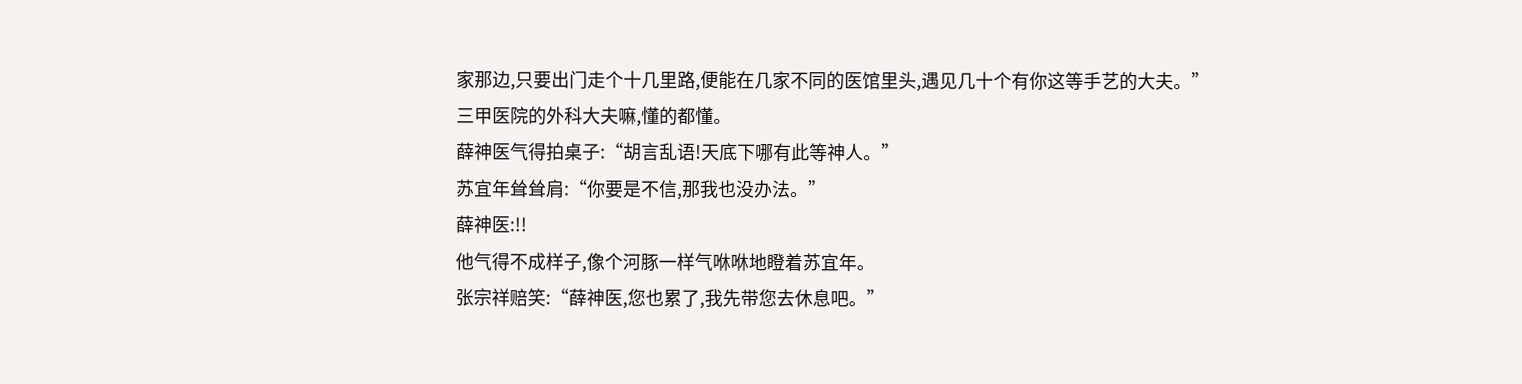家那边,只要出门走个十几里路,便能在几家不同的医馆里头,遇见几十个有你这等手艺的大夫。”
三甲医院的外科大夫嘛,懂的都懂。
薛神医气得拍桌子:“胡言乱语!天底下哪有此等神人。”
苏宜年耸耸肩:“你要是不信,那我也没办法。”
薛神医:!!
他气得不成样子,像个河豚一样气咻咻地瞪着苏宜年。
张宗祥赔笑:“薛神医,您也累了,我先带您去休息吧。”